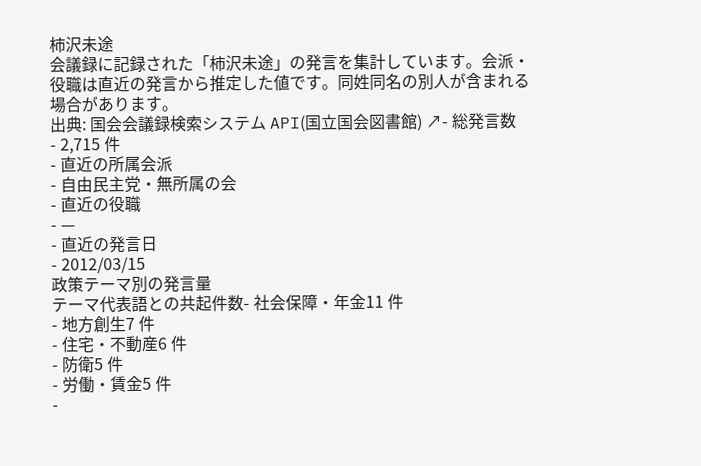柿沢未途
会議録に記録された「柿沢未途」の発言を集計しています。会派・役職は直近の発言から推定した値です。同姓同名の別人が含まれる場合があります。
出典: 国会会議録検索システム API(国立国会図書館) ↗- 総発言数
- 2,715 件
- 直近の所属会派
- 自由民主党・無所属の会
- 直近の役職
- —
- 直近の発言日
- 2012/03/15
政策テーマ別の発言量
テーマ代表語との共起件数- 社会保障・年金11 件
- 地方創生7 件
- 住宅・不動産6 件
- 防衛5 件
- 労働・賃金5 件
-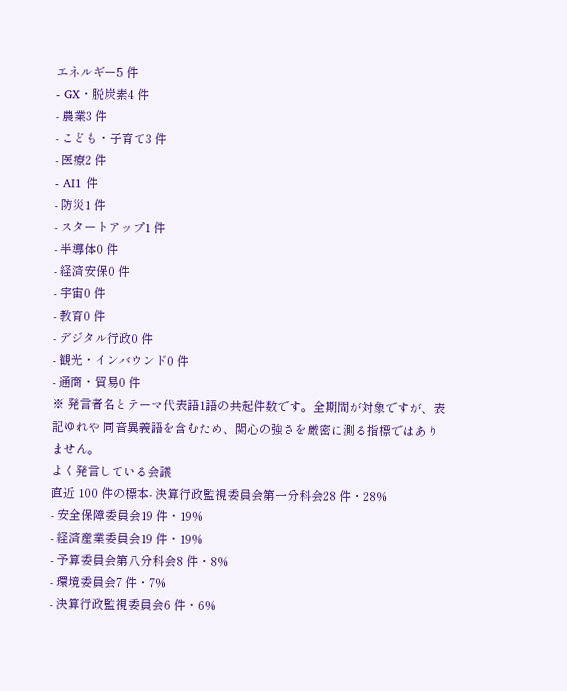エネルギー5 件
- GX・脱炭素4 件
- 農業3 件
- こども・子育て3 件
- 医療2 件
- AI1 件
- 防災1 件
- スタートアップ1 件
- 半導体0 件
- 経済安保0 件
- 宇宙0 件
- 教育0 件
- デジタル行政0 件
- 観光・インバウンド0 件
- 通商・貿易0 件
※ 発言者名とテーマ代表語1語の共起件数です。全期間が対象ですが、表記ゆれや 同音異義語を含むため、関心の強さを厳密に測る指標ではありません。
よく発言している会議
直近 100 件の標本- 決算行政監視委員会第一分科会28 件・28%
- 安全保障委員会19 件・19%
- 経済産業委員会19 件・19%
- 予算委員会第八分科会8 件・8%
- 環境委員会7 件・7%
- 決算行政監視委員会6 件・6%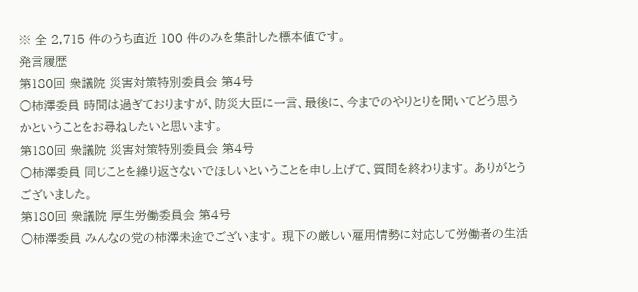※ 全 2,715 件のうち直近 100 件のみを集計した標本値です。
発言履歴
第180回 衆議院 災害対策特別委員会 第4号
○柿澤委員 時間は過ぎておりますが、防災大臣に一言、最後に、今までのやりとりを聞いてどう思うかということをお尋ねしたいと思います。
第180回 衆議院 災害対策特別委員会 第4号
○柿澤委員 同じことを繰り返さないでほしいということを申し上げて、質問を終わります。 ありがとうございました。
第180回 衆議院 厚生労働委員会 第4号
○柿澤委員 みんなの党の柿澤未途でございます。 現下の厳しい雇用情勢に対応して労働者の生活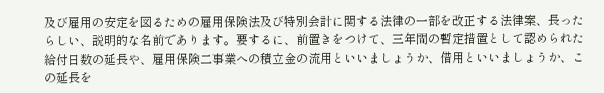及び雇用の安定を図るための雇用保険法及び特別会計に関する法律の一部を改正する法律案、長ったらしい、説明的な名前であります。要するに、前置きをつけて、三年間の暫定措置として認められた給付日数の延長や、雇用保険二事業への積立金の流用といいましょうか、借用といいましょうか、この延長を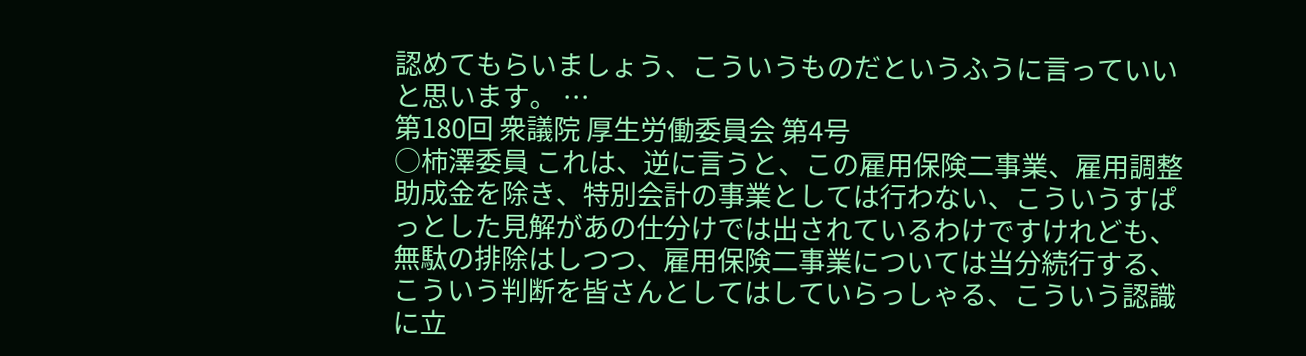認めてもらいましょう、こういうものだというふうに言っていいと思います。 …
第180回 衆議院 厚生労働委員会 第4号
○柿澤委員 これは、逆に言うと、この雇用保険二事業、雇用調整助成金を除き、特別会計の事業としては行わない、こういうすぱっとした見解があの仕分けでは出されているわけですけれども、無駄の排除はしつつ、雇用保険二事業については当分続行する、こういう判断を皆さんとしてはしていらっしゃる、こういう認識に立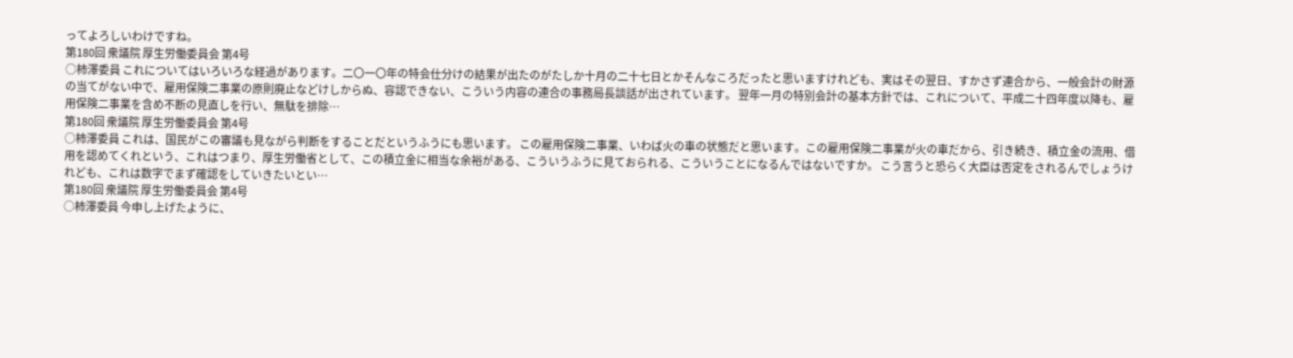ってよろしいわけですね。
第180回 衆議院 厚生労働委員会 第4号
○柿澤委員 これについてはいろいろな経過があります。二〇一〇年の特会仕分けの結果が出たのがたしか十月の二十七日とかそんなころだったと思いますけれども、実はその翌日、すかさず連合から、一般会計の財源の当てがない中で、雇用保険二事業の原則廃止などけしからぬ、容認できない、こういう内容の連合の事務局長談話が出されています。 翌年一月の特別会計の基本方針では、これについて、平成二十四年度以降も、雇用保険二事業を含め不断の見直しを行い、無駄を排除…
第180回 衆議院 厚生労働委員会 第4号
○柿澤委員 これは、国民がこの審議も見ながら判断をすることだというふうにも思います。 この雇用保険二事業、いわば火の車の状態だと思います。この雇用保険二事業が火の車だから、引き続き、積立金の流用、借用を認めてくれという、これはつまり、厚生労働省として、この積立金に相当な余裕がある、こういうふうに見ておられる、こういうことになるんではないですか。 こう言うと恐らく大臣は否定をされるんでしょうけれども、これは数字でまず確認をしていきたいとい…
第180回 衆議院 厚生労働委員会 第4号
○柿澤委員 今申し上げたように、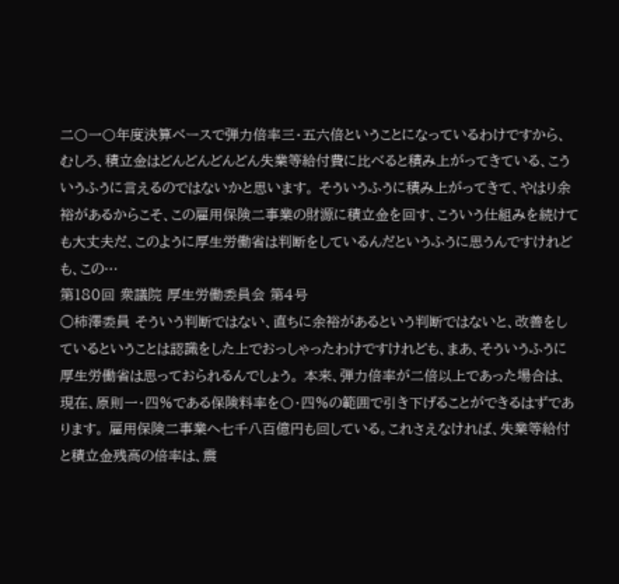二〇一〇年度決算ベースで弾力倍率三・五六倍ということになっているわけですから、むしろ、積立金はどんどんどんどん失業等給付費に比べると積み上がってきている、こういうふうに言えるのではないかと思います。 そういうふうに積み上がってきて、やはり余裕があるからこそ、この雇用保険二事業の財源に積立金を回す、こういう仕組みを続けても大丈夫だ、このように厚生労働省は判断をしているんだというふうに思うんですけれども、この…
第180回 衆議院 厚生労働委員会 第4号
○柿澤委員 そういう判断ではない、直ちに余裕があるという判断ではないと、改善をしているということは認識をした上でおっしゃったわけですけれども、まあ、そういうふうに厚生労働省は思っておられるんでしょう。 本来、弾力倍率が二倍以上であった場合は、現在、原則一・四%である保険料率を〇・四%の範囲で引き下げることができるはずであります。 雇用保険二事業へ七千八百億円も回している。これさえなければ、失業等給付と積立金残高の倍率は、震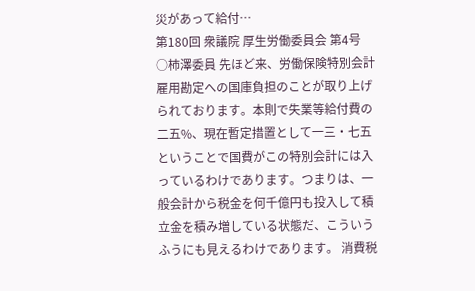災があって給付…
第180回 衆議院 厚生労働委員会 第4号
○柿澤委員 先ほど来、労働保険特別会計雇用勘定への国庫負担のことが取り上げられております。本則で失業等給付費の二五%、現在暫定措置として一三・七五ということで国費がこの特別会計には入っているわけであります。つまりは、一般会計から税金を何千億円も投入して積立金を積み増している状態だ、こういうふうにも見えるわけであります。 消費税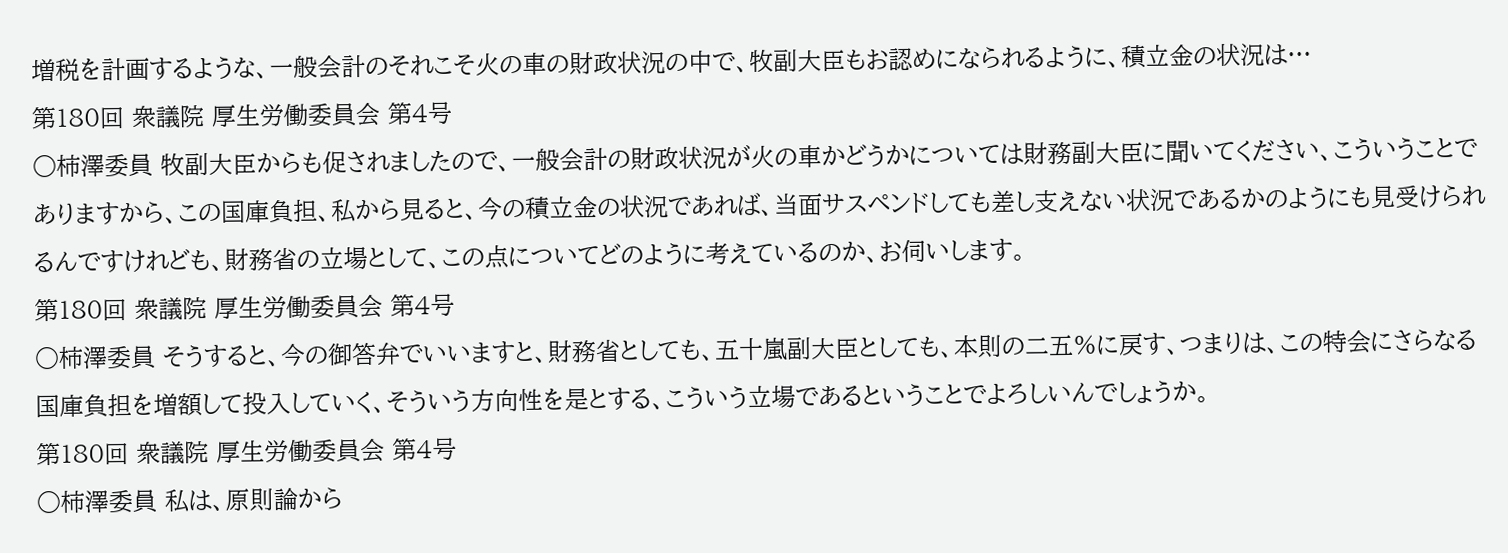増税を計画するような、一般会計のそれこそ火の車の財政状況の中で、牧副大臣もお認めになられるように、積立金の状況は…
第180回 衆議院 厚生労働委員会 第4号
○柿澤委員 牧副大臣からも促されましたので、一般会計の財政状況が火の車かどうかについては財務副大臣に聞いてください、こういうことでありますから、この国庫負担、私から見ると、今の積立金の状況であれば、当面サスペンドしても差し支えない状況であるかのようにも見受けられるんですけれども、財務省の立場として、この点についてどのように考えているのか、お伺いします。
第180回 衆議院 厚生労働委員会 第4号
○柿澤委員 そうすると、今の御答弁でいいますと、財務省としても、五十嵐副大臣としても、本則の二五%に戻す、つまりは、この特会にさらなる国庫負担を増額して投入していく、そういう方向性を是とする、こういう立場であるということでよろしいんでしょうか。
第180回 衆議院 厚生労働委員会 第4号
○柿澤委員 私は、原則論から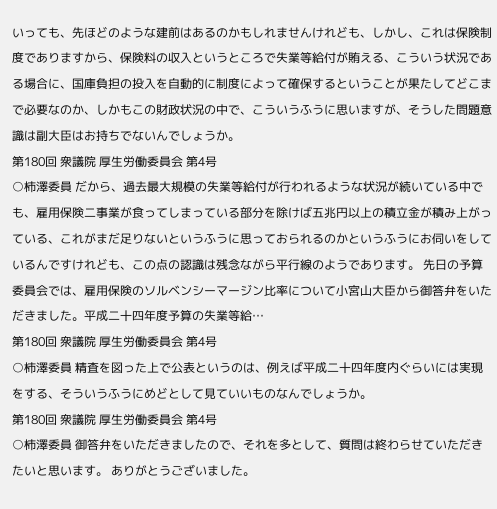いっても、先ほどのような建前はあるのかもしれませんけれども、しかし、これは保険制度でありますから、保険料の収入というところで失業等給付が賄える、こういう状況である場合に、国庫負担の投入を自動的に制度によって確保するということが果たしてどこまで必要なのか、しかもこの財政状況の中で、こういうふうに思いますが、そうした問題意識は副大臣はお持ちでないんでしょうか。
第180回 衆議院 厚生労働委員会 第4号
○柿澤委員 だから、過去最大規模の失業等給付が行われるような状況が続いている中でも、雇用保険二事業が食ってしまっている部分を除けば五兆円以上の積立金が積み上がっている、これがまだ足りないというふうに思っておられるのかというふうにお伺いをしているんですけれども、この点の認識は残念ながら平行線のようであります。 先日の予算委員会では、雇用保険のソルベンシーマージン比率について小宮山大臣から御答弁をいただきました。平成二十四年度予算の失業等給…
第180回 衆議院 厚生労働委員会 第4号
○柿澤委員 精査を図った上で公表というのは、例えば平成二十四年度内ぐらいには実現をする、そういうふうにめどとして見ていいものなんでしょうか。
第180回 衆議院 厚生労働委員会 第4号
○柿澤委員 御答弁をいただきましたので、それを多として、質問は終わらせていただきたいと思います。 ありがとうございました。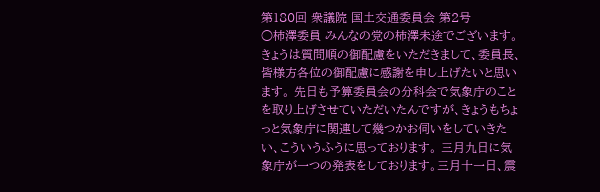第180回 衆議院 国土交通委員会 第2号
○柿澤委員 みんなの党の柿澤未途でございます。 きょうは質問順の御配慮をいただきまして、委員長、皆様方各位の御配慮に感謝を申し上げたいと思います。 先日も予算委員会の分科会で気象庁のことを取り上げさせていただいたんですが、きょうもちょっと気象庁に関連して幾つかお伺いをしていきたい、こういうふうに思っております。 三月九日に気象庁が一つの発表をしております。三月十一日、震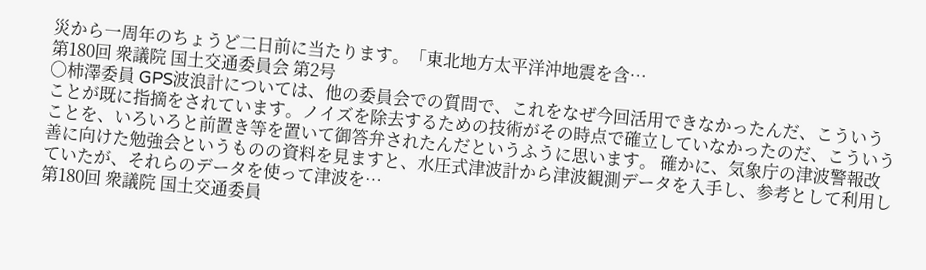災から一周年のちょうど二日前に当たります。「東北地方太平洋沖地震を含…
第180回 衆議院 国土交通委員会 第2号
○柿澤委員 GPS波浪計については、他の委員会での質問で、これをなぜ今回活用できなかったんだ、こういうことが既に指摘をされています。ノイズを除去するための技術がその時点で確立していなかったのだ、こういうことを、いろいろと前置き等を置いて御答弁されたんだというふうに思います。 確かに、気象庁の津波警報改善に向けた勉強会というものの資料を見ますと、水圧式津波計から津波観測データを入手し、参考として利用していたが、それらのデータを使って津波を…
第180回 衆議院 国土交通委員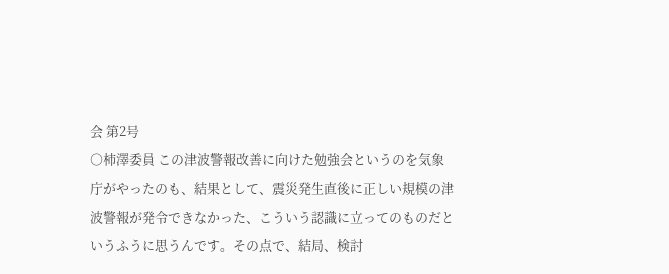会 第2号
○柿澤委員 この津波警報改善に向けた勉強会というのを気象庁がやったのも、結果として、震災発生直後に正しい規模の津波警報が発令できなかった、こういう認識に立ってのものだというふうに思うんです。その点で、結局、検討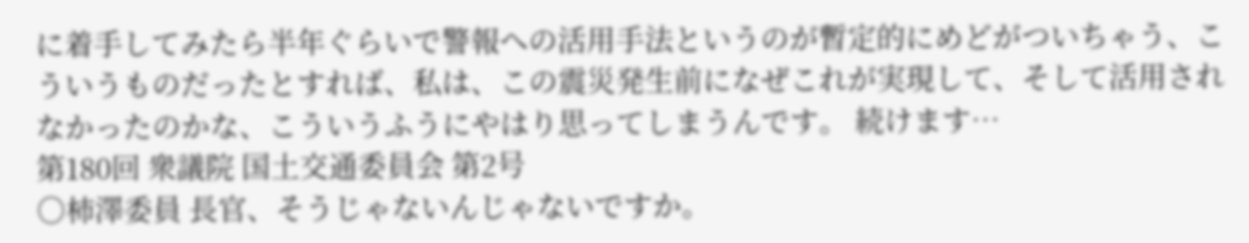に着手してみたら半年ぐらいで警報への活用手法というのが暫定的にめどがついちゃう、こういうものだったとすれば、私は、この震災発生前になぜこれが実現して、そして活用されなかったのかな、こういうふうにやはり思ってしまうんです。 続けます…
第180回 衆議院 国土交通委員会 第2号
○柿澤委員 長官、そうじゃないんじゃないですか。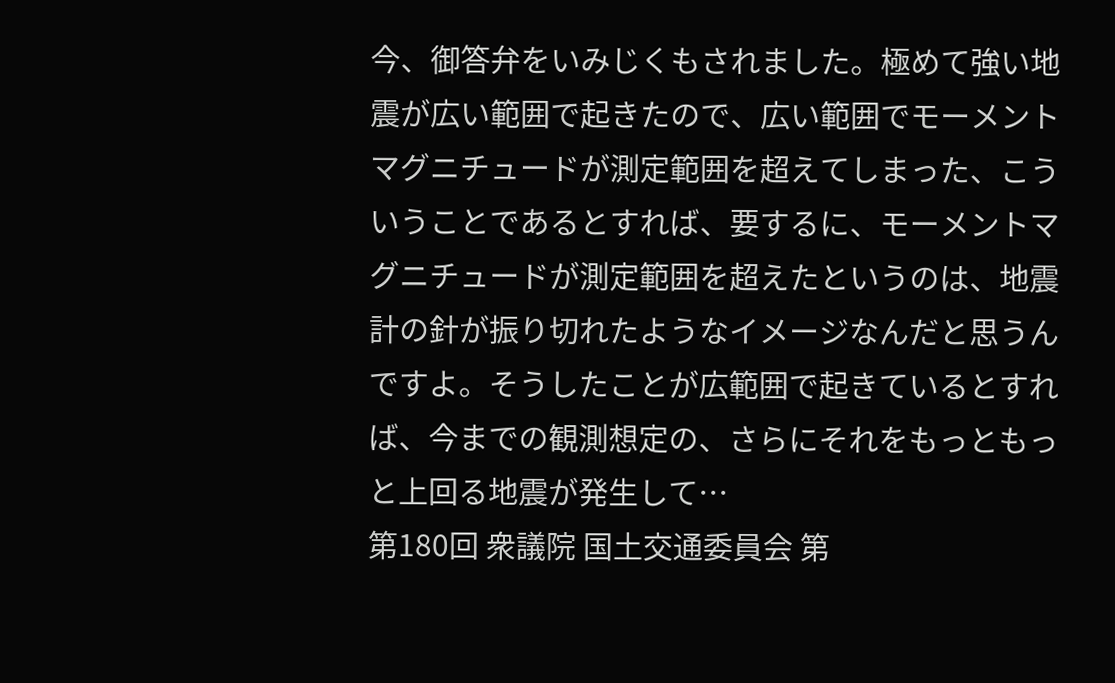今、御答弁をいみじくもされました。極めて強い地震が広い範囲で起きたので、広い範囲でモーメントマグニチュードが測定範囲を超えてしまった、こういうことであるとすれば、要するに、モーメントマグニチュードが測定範囲を超えたというのは、地震計の針が振り切れたようなイメージなんだと思うんですよ。そうしたことが広範囲で起きているとすれば、今までの観測想定の、さらにそれをもっともっと上回る地震が発生して…
第180回 衆議院 国土交通委員会 第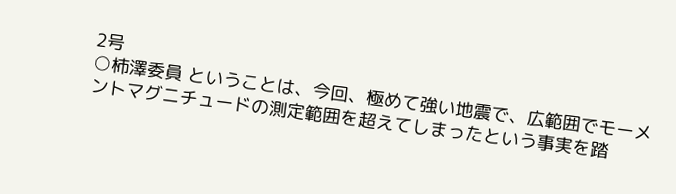2号
○柿澤委員 ということは、今回、極めて強い地震で、広範囲でモーメントマグニチュードの測定範囲を超えてしまったという事実を踏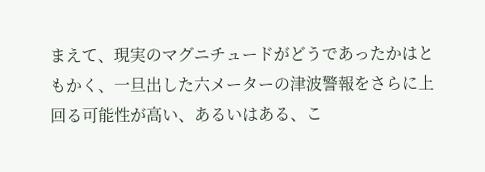まえて、現実のマグニチュードがどうであったかはともかく、一旦出した六メーターの津波警報をさらに上回る可能性が高い、あるいはある、こ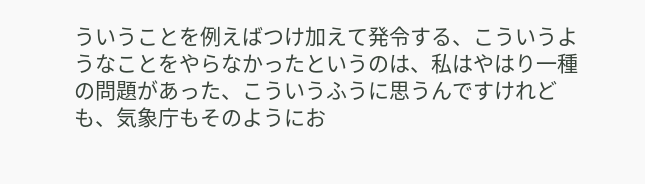ういうことを例えばつけ加えて発令する、こういうようなことをやらなかったというのは、私はやはり一種の問題があった、こういうふうに思うんですけれども、気象庁もそのようにお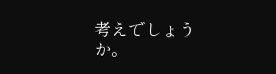考えでしょうか。